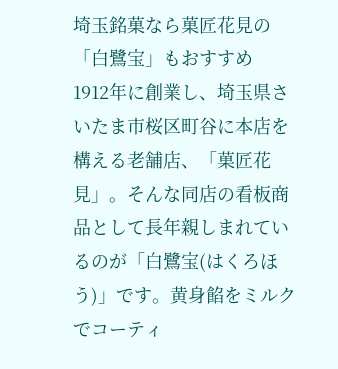埼玉銘菓なら菓匠花見の「白鷺宝」もおすすめ
1912年に創業し、埼玉県さいたま市桜区町谷に本店を構える老舗店、「菓匠花見」。そんな同店の看板商品として長年親しまれているのが「白鷺宝(はくろほう)」です。黄身餡をミルクでコーティ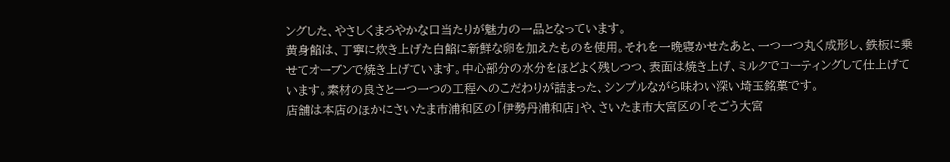ングした、やさしくまろやかな口当たりが魅力の一品となっています。
黄身餡は、丁寧に炊き上げた白餡に新鮮な卵を加えたものを使用。それを一晩寝かせたあと、一つ一つ丸く成形し、鉄板に乗せてオーブンで焼き上げています。中心部分の水分をほどよく残しつつ、表面は焼き上げ、ミルクでコーティングして仕上げています。素材の良さと一つ一つの工程へのこだわりが詰まった、シンプルながら味わい深い埼玉銘菓です。
店舗は本店のほかにさいたま市浦和区の「伊勢丹浦和店」や、さいたま市大宮区の「そごう大宮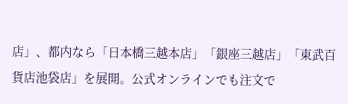店」、都内なら「日本橋三越本店」「銀座三越店」「東武百貨店池袋店」を展開。公式オンラインでも注文で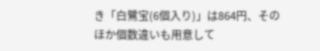き「白鷺宝(6個入り)」は864円、そのほか個数違いも用意して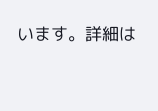います。詳細は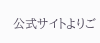公式サイトよりご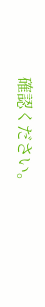確認ください。